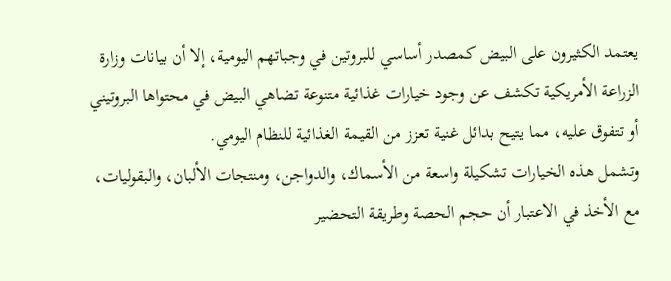يعتمد الكثيرون على البيض كمصدر أساسي للبروتين في وجباتهم اليومية، إلا أن بيانات وزارة الزراعة الأمريكية تكشف عن وجود خيارات غذائية متنوعة تضاهي البيض في محتواها البروتيني أو تتفوق عليه، مما يتيح بدائل غنية تعزز من القيمة الغذائية للنظام اليومي.
وتشمل هذه الخيارات تشكيلة واسعة من الأسماك، والدواجن، ومنتجات الألبان، والبقوليات، مع الأخذ في الاعتبار أن حجم الحصة وطريقة التحضير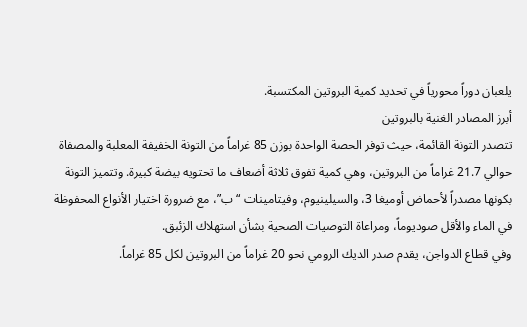يلعبان دوراً محورياً في تحديد كمية البروتين المكتسبة.
أبرز المصادر الغنية بالبروتين
تتصدر التونة القائمة، حيث توفر الحصة الواحدة بوزن 85 غراماً من التونة الخفيفة المعلبة والمصفاة حوالي 21.7 غراماً من البروتين، وهي كمية تفوق ثلاثة أضعاف ما تحتويه بيضة كبيرة. وتتميز التونة بكونها مصدراً لأحماض أوميغا 3، والسيلينيوم، وفيتامينات “ب”، مع ضرورة اختيار الأنواع المحفوظة في الماء والأقل صوديوماً، ومراعاة التوصيات الصحية بشأن استهلاك الزئبق.
وفي قطاع الدواجن، يقدم صدر الديك الرومي نحو 20 غراماً من البروتين لكل 85 غراماً.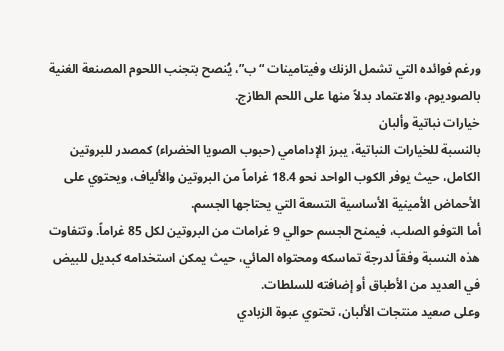ورغم فوائده التي تشمل الزنك وفيتامينات “ب”، يُنصح بتجنب اللحوم المصنعة الغنية بالصوديوم، والاعتماد بدلاً منها على اللحم الطازج.
خيارات نباتية وألبان
بالنسبة للخيارات النباتية، يبرز الإدامامي (حبوب الصويا الخضراء) كمصدر للبروتين الكامل، حيث يوفر الكوب الواحد نحو 18.4 غراماً من البروتين والألياف، ويحتوي على الأحماض الأمينية الأساسية التسعة التي يحتاجها الجسم.
أما التوفو الصلب، فيمنح الجسم حوالي 9 غرامات من البروتين لكل 85 غراماً. وتتفاوت هذه النسبة وفقاً لدرجة تماسكه ومحتواه المائي، حيث يمكن استخدامه كبديل للبيض في العديد من الأطباق أو إضافته للسلطات.
وعلى صعيد منتجات الألبان، تحتوي عبوة الزبادي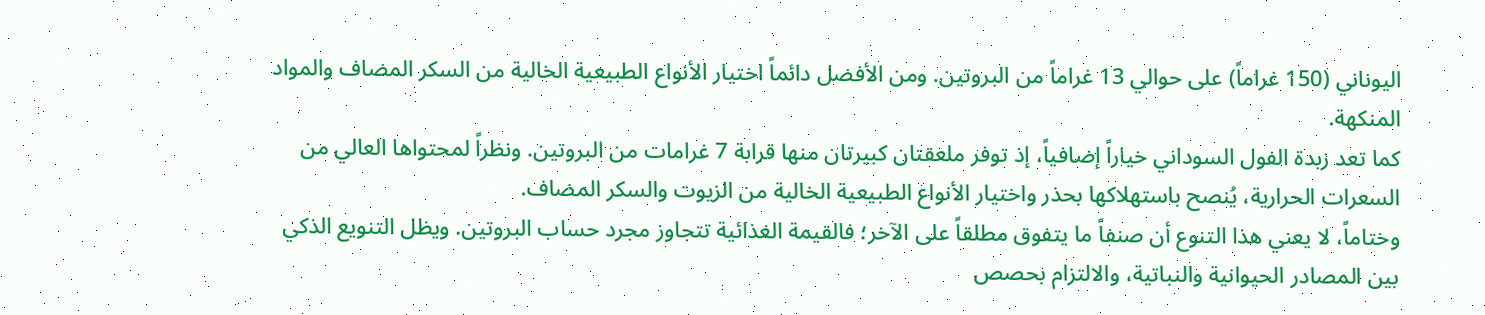اليوناني (150 غراماً) على حوالي 13 غراماً من البروتين. ومن الأفضل دائماً اختيار الأنواع الطبيعية الخالية من السكر المضاف والمواد المنكهة.
كما تعد زبدة الفول السوداني خياراً إضافياً، إذ توفر ملعقتان كبيرتان منها قرابة 7 غرامات من البروتين. ونظراً لمحتواها العالي من السعرات الحرارية، يُنصح باستهلاكها بحذر واختيار الأنواع الطبيعية الخالية من الزيوت والسكر المضاف.
وختاماً، لا يعني هذا التنوع أن صنفاً ما يتفوق مطلقاً على الآخر؛ فالقيمة الغذائية تتجاوز مجرد حساب البروتين. ويظل التنويع الذكي بين المصادر الحيوانية والنباتية، والالتزام بحصص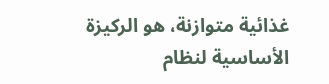غذائية متوازنة، هو الركيزة الأساسية لنظام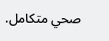صحي متكامل.